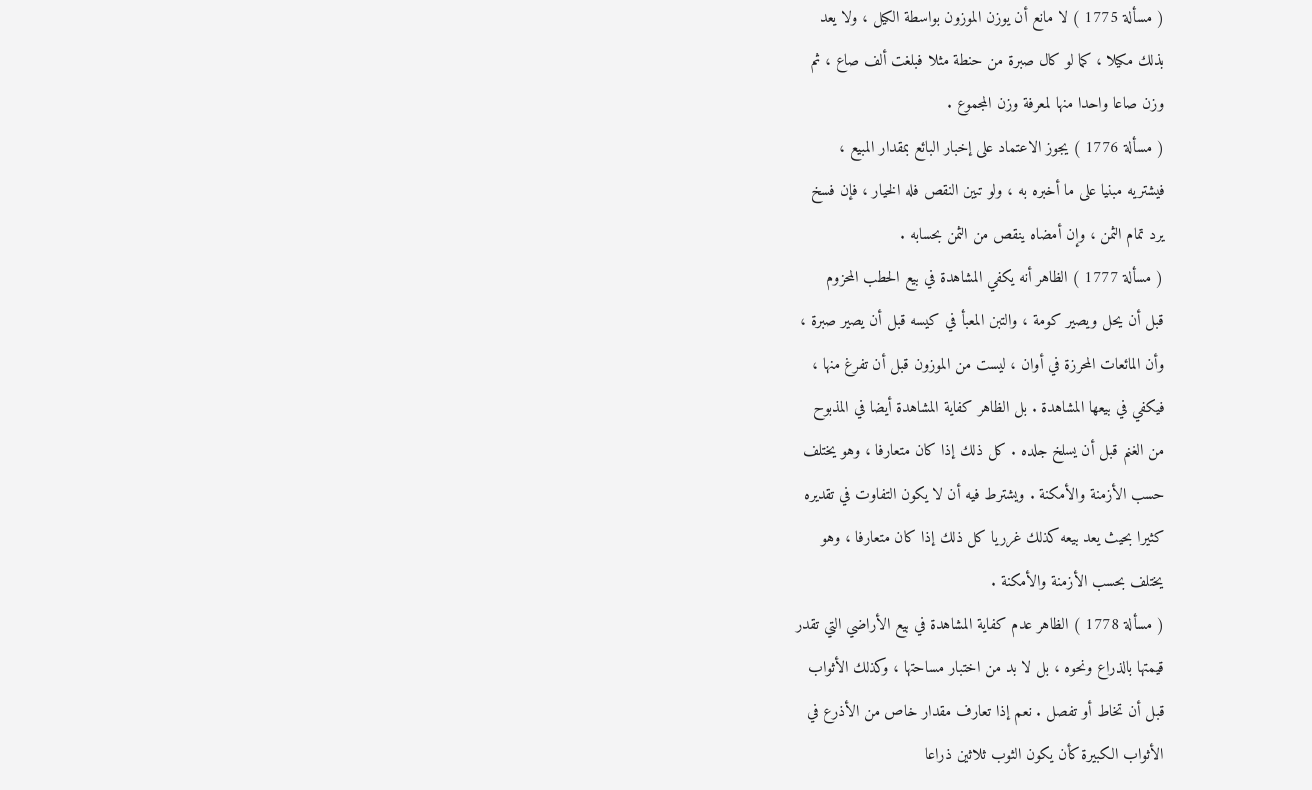( مسألة 1775 ) لا مانع أن يوزن الموزون بواسطة الكيل ، ولا يعد
بذلك مكيلا ، كما لو كال صبرة من حنطة مثلا فبلغت ألف صاع ، ثم
وزن صاعا واحدا منها لمعرفة وزن المجموع .
( مسألة 1776 ) يجوز الاعتماد على إخبار البائع بمقدار المبيع ،
فيشتريه مبنيا على ما أخبره به ، ولو تبين النقص فله الخيار ، فإن فسخ
يرد تمام الثمن ، وإن أمضاه ينقص من الثمن بحسابه .
( مسألة 1777 ) الظاهر أنه يكفي المشاهدة في بيع الحطب المحزوم
قبل أن يحل ويصير كومة ، والتبن المعبأ في كيسه قبل أن يصير صبرة ،
وأن المائعات المحرزة في أوان ، ليست من الموزون قبل أن تفرغ منها ،
فيكفي في بيعها المشاهدة . بل الظاهر كفاية المشاهدة أيضا في المذبوح
من الغنم قبل أن يسلخ جلده . كل ذلك إذا كان متعارفا ، وهو يختلف
حسب الأزمنة والأمكنة . ويشترط فيه أن لا يكون التفاوت في تقديره
كثيرا بحيث يعد بيعه كذلك غرريا كل ذلك إذا كان متعارفا ، وهو
يختلف بحسب الأزمنة والأمكنة .
( مسألة 1778 ) الظاهر عدم كفاية المشاهدة في بيع الأراضي التي تقدر
قيمتها بالذراع ونحوه ، بل لا بد من اختبار مساحتها ، وكذلك الأثواب
قبل أن تخاط أو تفصل . نعم إذا تعارف مقدار خاص من الأذرع في
الأثواب الكبيرة كأن يكون الثوب ثلاثين ذراعا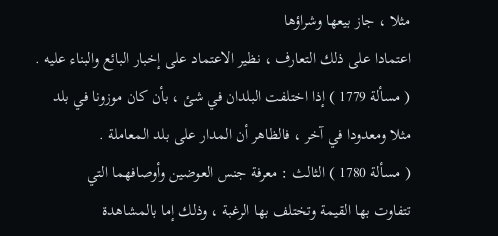مثلا ، جاز بيعها وشراؤها
اعتمادا على ذلك التعارف ، نظير الاعتماد على إخبار البائع والبناء عليه .
( مسألة 1779 ) إذا اختلفت البلدان في شئ ، بأن كان موزونا في بلد
مثلا ومعدودا في آخر ، فالظاهر أن المدار على بلد المعاملة .
( مسألة 1780 ) الثالث : معرفة جنس العوضين وأوصافهما التي
تتفاوت بها القيمة وتختلف بها الرغبة ، وذلك إما بالمشاهدة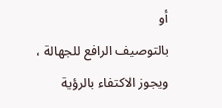أو
بالتوصيف الرافع للجهالة ، ويجوز الاكتفاء بالرؤية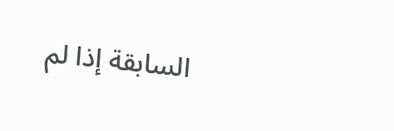السابقة إذا لم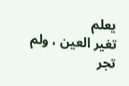يعلم
تغير العين ، ولم تجر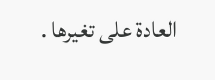العادة على تغيرها .